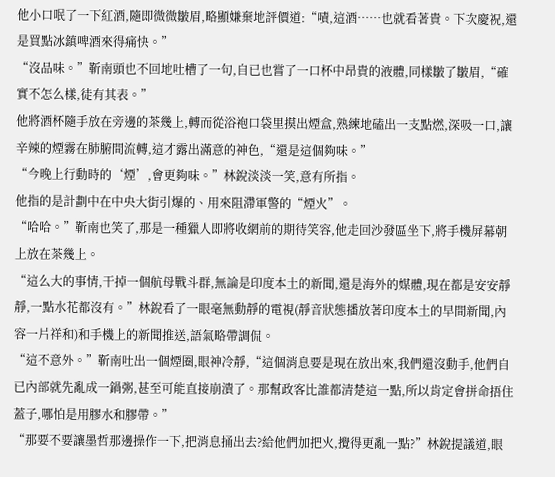他小口呡了一下紅酒,隨即微微皺眉,略顯嫌棄地評價道:“嘖,這酒……也就看著貴。下次慶祝,還是買點冰鎮啤酒來得痛快。”
“沒品味。”靳南頭也不回地吐槽了一句,自已也嘗了一口杯中昂貴的液體,同樣皺了皺眉,“確實不怎么樣,徒有其表。”
他將酒杯隨手放在旁邊的茶幾上,轉而從浴袍口袋里摸出煙盒,熟練地磕出一支點燃,深吸一口,讓辛辣的煙霧在肺腑間流轉,這才露出滿意的神色,“還是這個夠味。”
“今晚上行動時的‘煙’,會更夠味。”林銳淡淡一笑,意有所指。
他指的是計劃中在中央大街引爆的、用來阻滯軍警的“煙火”。
“哈哈。”靳南也笑了,那是一種獵人即將收網前的期待笑容,他走回沙發區坐下,將手機屏幕朝上放在茶幾上。
“這么大的事情,干掉一個航母戰斗群,無論是印度本土的新聞,還是海外的媒體,現在都是安安靜靜,一點水花都沒有。”林銳看了一眼毫無動靜的電視(靜音狀態播放著印度本土的早間新聞,內容一片祥和)和手機上的新聞推送,語氣略帶調侃。
“這不意外。”靳南吐出一個煙圈,眼神冷靜,“這個消息要是現在放出來,我們還沒動手,他們自已內部就先亂成一鍋粥,甚至可能直接崩潰了。那幫政客比誰都清楚這一點,所以肯定會拼命捂住蓋子,哪怕是用膠水和膠帶。”
“那要不要讓墨哲那邊操作一下,把消息捅出去?給他們加把火,攪得更亂一點?”林銳提議道,眼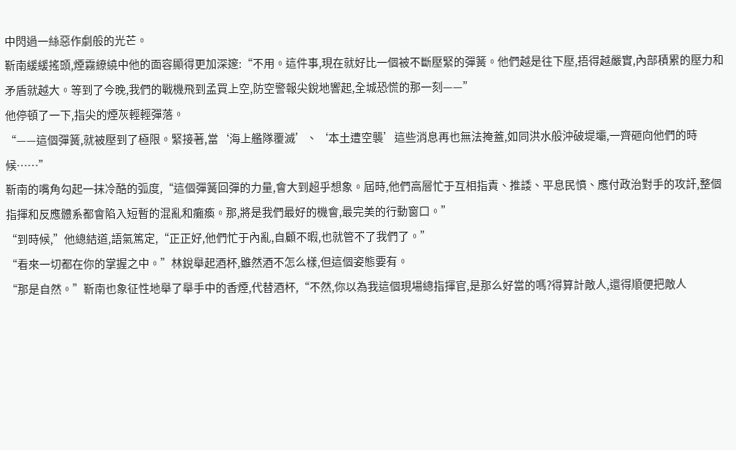中閃過一絲惡作劇般的光芒。
靳南緩緩搖頭,煙霧繚繞中他的面容顯得更加深邃:“不用。這件事,現在就好比一個被不斷壓緊的彈簧。他們越是往下壓,捂得越嚴實,內部積累的壓力和矛盾就越大。等到了今晚,我們的戰機飛到孟買上空,防空警報尖銳地響起,全城恐慌的那一刻——”
他停頓了一下,指尖的煙灰輕輕彈落。
“——這個彈簧,就被壓到了極限。緊接著,當‘海上艦隊覆滅’、‘本土遭空襲’這些消息再也無法掩蓋,如同洪水般沖破堤壩,一齊砸向他們的時候……”
靳南的嘴角勾起一抹冷酷的弧度,“這個彈簧回彈的力量,會大到超乎想象。屆時,他們高層忙于互相指責、推諉、平息民憤、應付政治對手的攻訐,整個指揮和反應體系都會陷入短暫的混亂和癱瘓。那,將是我們最好的機會,最完美的行動窗口。”
“到時候,”他總結道,語氣篤定,“正正好,他們忙于內亂,自顧不暇,也就管不了我們了。”
“看來一切都在你的掌握之中。”林銳舉起酒杯,雖然酒不怎么樣,但這個姿態要有。
“那是自然。”靳南也象征性地舉了舉手中的香煙,代替酒杯,“不然,你以為我這個現場總指揮官,是那么好當的嗎?得算計敵人,還得順便把敵人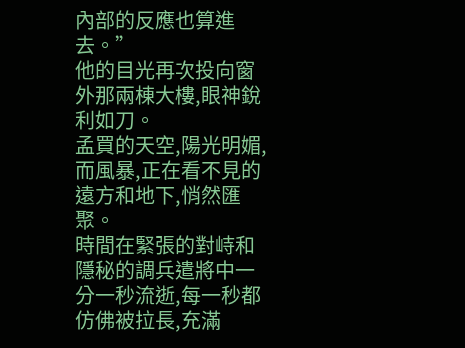內部的反應也算進去。”
他的目光再次投向窗外那兩棟大樓,眼神銳利如刀。
孟買的天空,陽光明媚,而風暴,正在看不見的遠方和地下,悄然匯聚。
時間在緊張的對峙和隱秘的調兵遣將中一分一秒流逝,每一秒都仿佛被拉長,充滿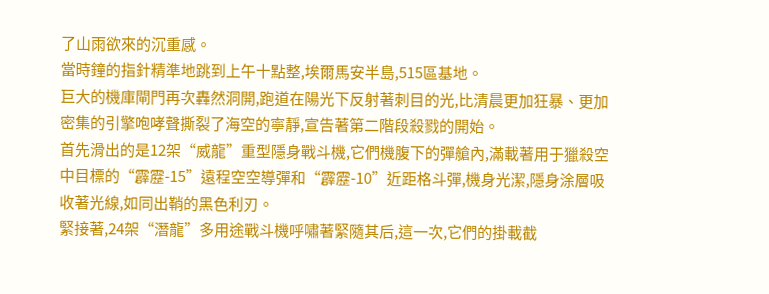了山雨欲來的沉重感。
當時鐘的指針精準地跳到上午十點整,埃爾馬安半島,515區基地。
巨大的機庫閘門再次轟然洞開,跑道在陽光下反射著刺目的光,比清晨更加狂暴、更加密集的引擎咆哮聲撕裂了海空的寧靜,宣告著第二階段殺戮的開始。
首先滑出的是12架“威龍”重型隱身戰斗機,它們機腹下的彈艙內,滿載著用于獵殺空中目標的“霹靂-15”遠程空空導彈和“霹靂-10”近距格斗彈,機身光潔,隱身涂層吸收著光線,如同出鞘的黑色利刃。
緊接著,24架“潛龍”多用途戰斗機呼嘯著緊隨其后,這一次,它們的掛載截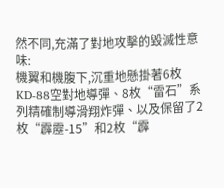然不同,充滿了對地攻擊的毀滅性意味:
機翼和機腹下,沉重地懸掛著6枚KD-88空對地導彈、8枚“雷石”系列精確制導滑翔炸彈、以及保留了2枚“霹靂-15”和2枚“霹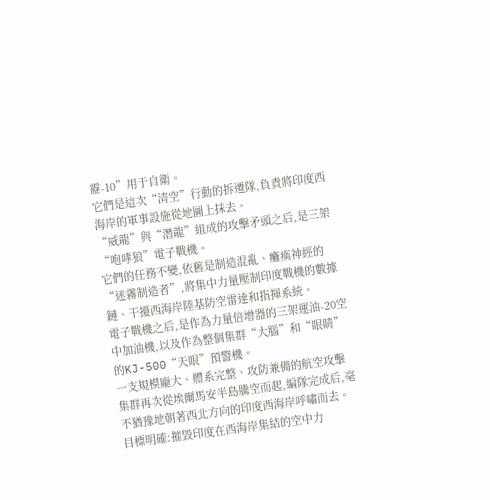靂-10”用于自衛。
它們是這次“清空”行動的拆遷隊,負責將印度西海岸的軍事設施從地圖上抹去。
“威龍”與“潛龍”組成的攻擊矛頭之后,是三架“咆哮狼”電子戰機。
它們的任務不變,依舊是制造混亂、癱瘓神經的“迷霧制造者”,將集中力量壓制印度戰機的數據鏈、干擾西海岸陸基防空雷達和指揮系統。
電子戰機之后,是作為力量倍增器的三架運油-20空中加油機,以及作為整個集群“大腦”和“眼睛”的KJ-500“天眼”預警機。
一支規模龐大、體系完整、攻防兼備的航空攻擊集群再次從埃爾馬安半島騰空而起,編隊完成后,毫不猶豫地朝著西北方向的印度西海岸呼嘯而去。
目標明確:摧毀印度在西海岸集結的空中力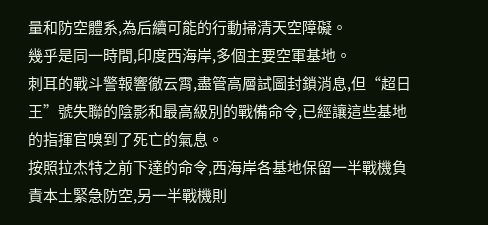量和防空體系,為后續可能的行動掃清天空障礙。
幾乎是同一時間,印度西海岸,多個主要空軍基地。
刺耳的戰斗警報響徹云霄,盡管高層試圖封鎖消息,但“超日王”號失聯的陰影和最高級別的戰備命令,已經讓這些基地的指揮官嗅到了死亡的氣息。
按照拉杰特之前下達的命令,西海岸各基地保留一半戰機負責本土緊急防空,另一半戰機則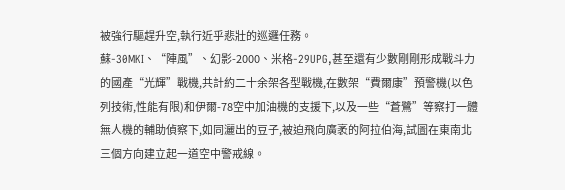被強行驅趕升空,執行近乎悲壯的巡邏任務。
蘇-30MKI、“陣風”、幻影-2000、米格-29UPG,甚至還有少數剛剛形成戰斗力的國產“光輝”戰機,共計約二十余架各型戰機,在數架“費爾康”預警機(以色列技術,性能有限)和伊爾-78空中加油機的支援下,以及一些“蒼鷺”等察打一體無人機的輔助偵察下,如同灑出的豆子,被迫飛向廣袤的阿拉伯海,試圖在東南北三個方向建立起一道空中警戒線。